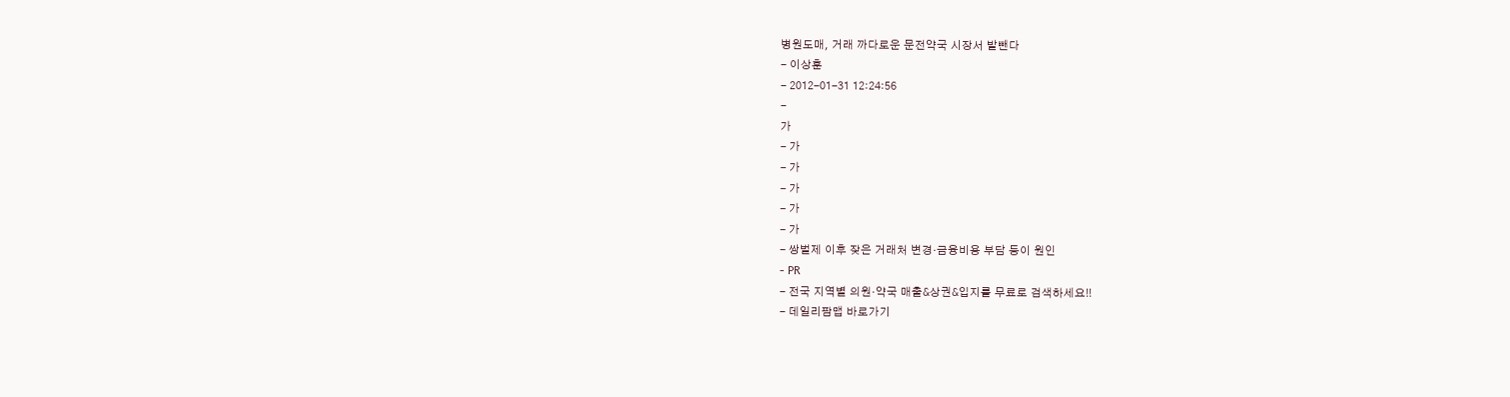병원도매, 거래 까다로운 문전약국 시장서 발뺀다
- 이상훈
- 2012-01-31 12:24:56
-
가
- 가
- 가
- 가
- 가
- 가
- 쌍벌제 이후 잦은 거래처 변경·금융비용 부담 등이 원인
- PR
- 전국 지역별 의원·약국 매출&상권&입지를 무료로 검색하세요!!
- 데일리팜맵 바로가기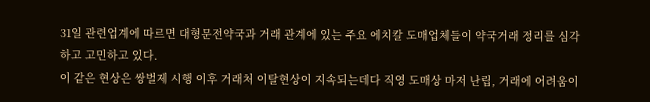31일 관련업계에 따르면 대형문전약국과 거래 관계에 있는 주요 에치칼 도매업체들이 약국거래 정리를 심각하고 고민하고 있다.
이 같은 현상은 쌍벌제 시행 이후 거래처 이탈현상이 지속되는데다 직영 도매상 마저 난립, 거래에 어려움이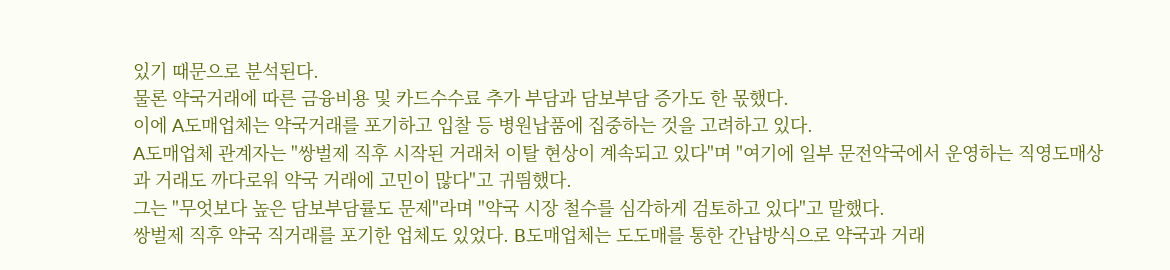있기 때문으로 분석된다.
물론 약국거래에 따른 금융비용 및 카드수수료 추가 부담과 담보부담 증가도 한 몫했다.
이에 A도매업체는 약국거래를 포기하고 입찰 등 병원납품에 집중하는 것을 고려하고 있다.
A도매업체 관계자는 "쌍벌제 직후 시작된 거래처 이탈 현상이 계속되고 있다"며 "여기에 일부 문전약국에서 운영하는 직영도매상과 거래도 까다로워 약국 거래에 고민이 많다"고 귀띔했다.
그는 "무엇보다 높은 담보부담률도 문제"라며 "약국 시장 철수를 심각하게 검토하고 있다"고 말했다.
쌍벌제 직후 약국 직거래를 포기한 업체도 있었다. B도매업체는 도도매를 통한 간납방식으로 약국과 거래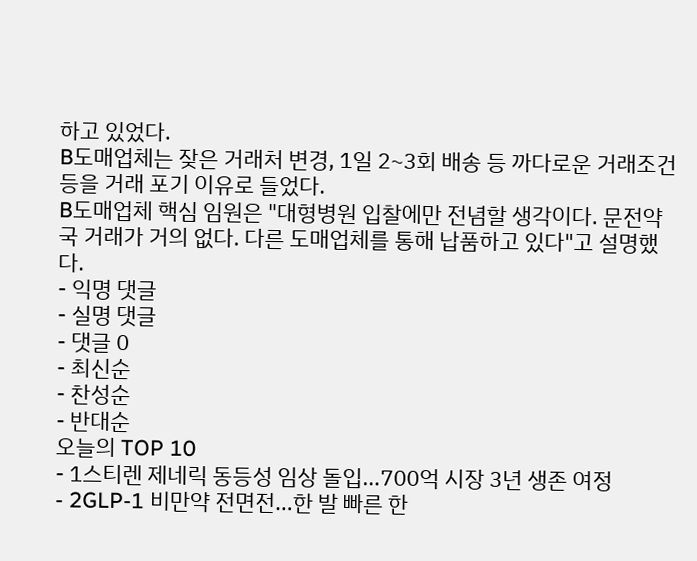하고 있었다.
B도매업체는 잦은 거래처 변경, 1일 2~3회 배송 등 까다로운 거래조건 등을 거래 포기 이유로 들었다.
B도매업체 핵심 임원은 "대형병원 입찰에만 전념할 생각이다. 문전약국 거래가 거의 없다. 다른 도매업체를 통해 납품하고 있다"고 설명했다.
- 익명 댓글
- 실명 댓글
- 댓글 0
- 최신순
- 찬성순
- 반대순
오늘의 TOP 10
- 1스티렌 제네릭 동등성 임상 돌입…700억 시장 3년 생존 여정
- 2GLP-1 비만약 전면전…한 발 빠른 한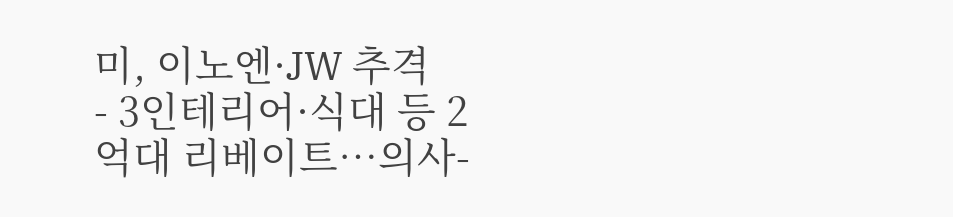미, 이노엔·JW 추격
- 3인테리어·식대 등 2억대 리베이트…의사-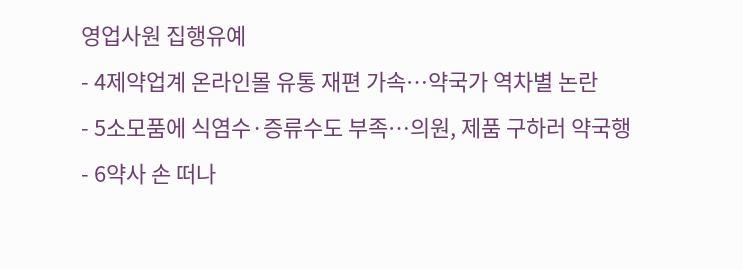영업사원 집행유예
- 4제약업계 온라인몰 유통 재편 가속…약국가 역차별 논란
- 5소모품에 식염수·증류수도 부족…의원, 제품 구하러 약국행
- 6약사 손 떠나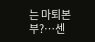는 마퇴본부?…센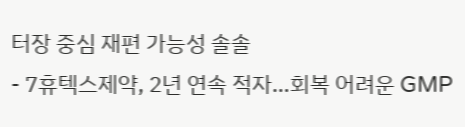터장 중심 재편 가능성 솔솔
- 7휴텍스제약, 2년 연속 적자…회복 어려운 GMP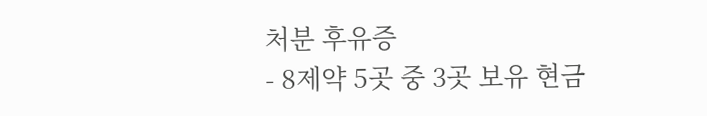처분 후유증
- 8제약 5곳 중 3곳 보유 현금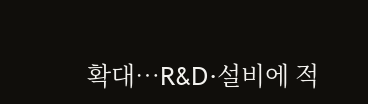확대…R&D·설비에 적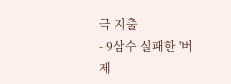극 지출
- 9삼수 실패한 '버제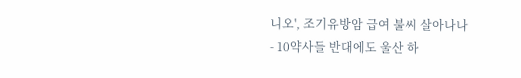니오', 조기유방암 급여 불씨 살아나나
- 10약사들 반대에도 울산 하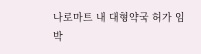나로마트 내 대형약국 허가 임박